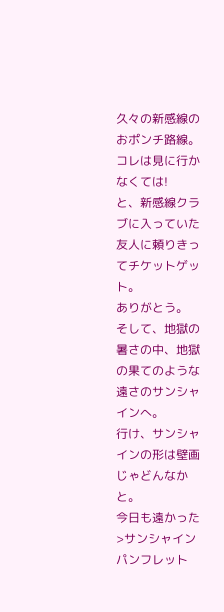久々の新感線のおポンチ路線。
コレは見に行かなくては!
と、新感線クラブに入っていた友人に頼りきってチケットゲット。
ありがとう。
そして、地獄の暑さの中、地獄の果てのような遠さのサンシャインへ。
行け、サンシャインの形は壁画じゃどんなかと。
今日も遠かった>サンシャイン
パンフレット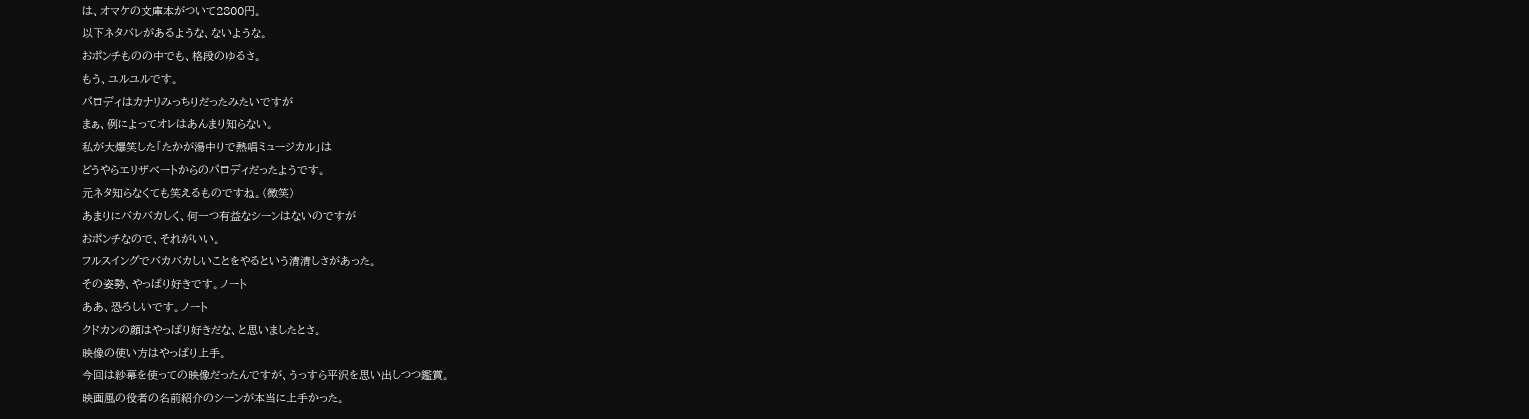は、オマケの文庫本がついて2800円。
以下ネタバレがあるような、ないような。
おポンチものの中でも、格段のゆるさ。
もう、ユルユルです。
パロディはカナリみっちりだったみたいですが
まぁ、例によってオレはあんまり知らない。
私が大爆笑した「たかが湯中りで熱唱ミュージカル」は
どうやらエリザベートからのパロディだったようです。
元ネタ知らなくても笑えるものですね。(微笑)
あまりにバカバカしく、何一つ有益なシーンはないのですが
おポンチなので、それがいい。
フルスイングでバカバカしいことをやるという清清しさがあった。
その姿勢、やっぱり好きです。ノート
ああ、恐ろしいです。ノート
クドカンの顔はやっぱり好きだな、と思いましたとさ。
映像の使い方はやっぱり上手。
今回は紗幕を使っての映像だったんですが、うっすら平沢を思い出しつつ鑑賞。
映画風の役者の名前紹介のシーンが本当に上手かった。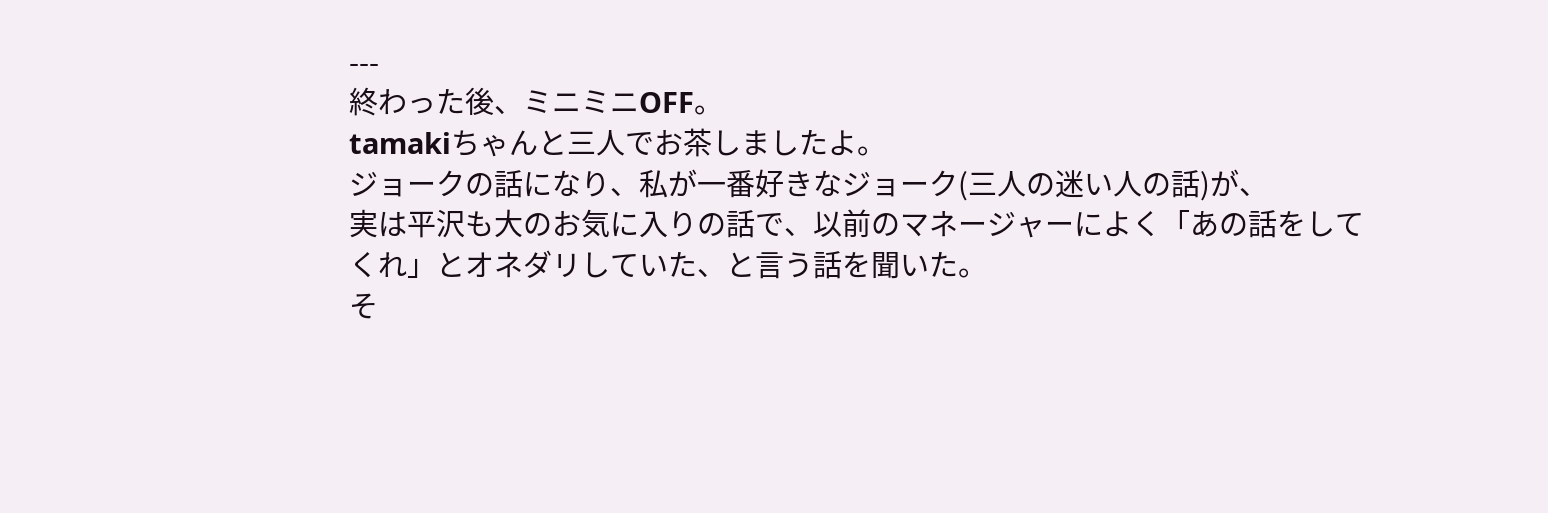---
終わった後、ミニミニOFF。
tamakiちゃんと三人でお茶しましたよ。
ジョークの話になり、私が一番好きなジョーク(三人の迷い人の話)が、
実は平沢も大のお気に入りの話で、以前のマネージャーによく「あの話をしてくれ」とオネダリしていた、と言う話を聞いた。
そ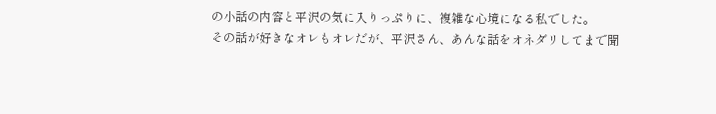の小話の内容と平沢の気に入りっぷりに、複雑な心境になる私でした。
その話が好きなオレもオレだが、平沢さん、あんな話をオネダリしてまで聞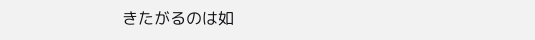きたがるのは如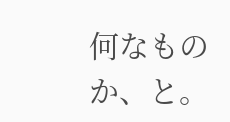何なものか、と。